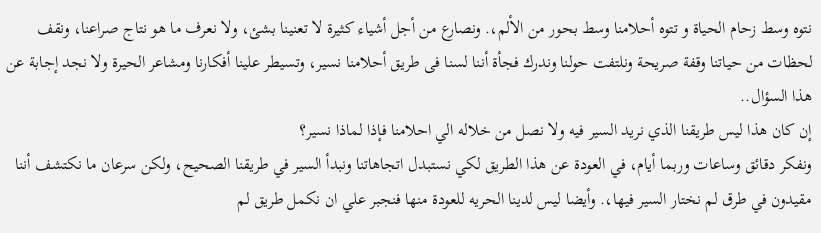نتوه وسط زحام الحياة و تتوه أحلامنا وسط بحور من الألم،. ونصارع من أجل أشياء كثيرة لا تعنينا بشئ، ولا نعرف ما هو نتاج صراعنا، ونقف لحظات من حياتنا وقفة صريحة ونلتفت حولنا وندرك فجأة أننا لسنا فى طريق أحلامنا نسير، وتسيطر علينا أفكارنا ومشاعر الحيرة ولا نجد إجابة عن هذا السؤال..
إن كان هذا ليس طريقنا الذي نريد السير فيه ولا نصل من خلاله الي احلامنا فإذا لماذا نسير؟
ونفكر دقائق وساعات وربما أيام، في العودة عن هذا الطريق لكي نستبدل اتجاهاتنا ونبدأ السير في طريقنا الصحيح، ولكن سرعان ما نكتشف أننا مقيدون في طرق لم نختار السير فيها،. وأيضا ليس لدينا الحريه للعودة منها فنجبر علي ان نكمل طريق لم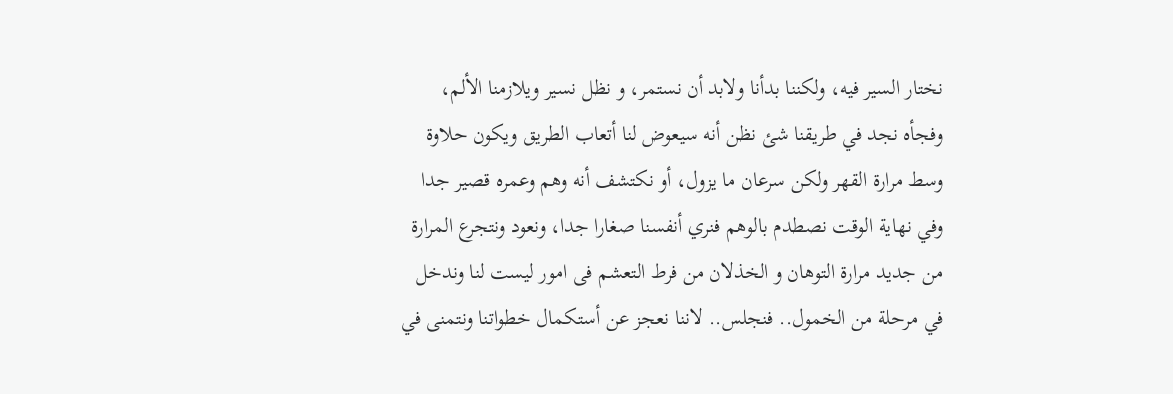نختار السير فيه، ولكننا بدأنا ولابد أن نستمر، و نظل نسير ويلازمنا الألم، وفجأه نجد في طريقنا شئ نظن أنه سيعوض لنا أتعاب الطريق ويكون حلاوة وسط مرارة القهر ولكن سرعان ما يزول، أو نكتشف أنه وهم وعمره قصير جدا وفي نهاية الوقت نصطدم بالوهم فنري أنفسنا صغارا جدا، ونعود ونتجرع المرارة من جديد مرارة التوهان و الخذلان من فرط التعشم فى امور ليست لنا وندخل في مرحلة من الخمول.. فنجلس.. لاننا نعجز عن أستكمال خطواتنا ونتمنى في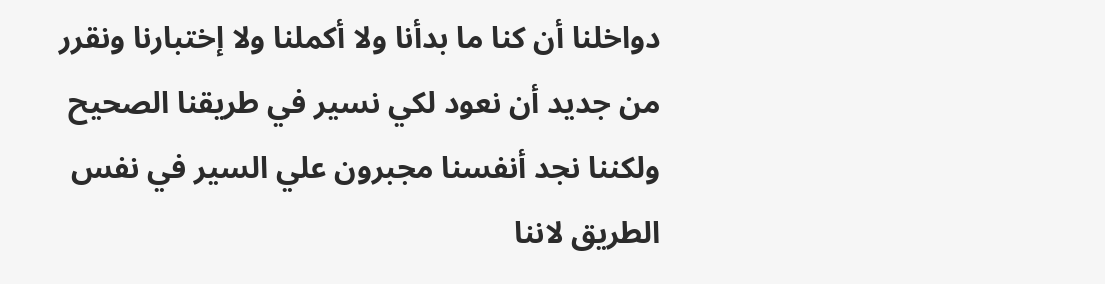دواخلنا أن كنا ما بدأنا ولا أكملنا ولا إختبارنا ونقرر من جديد أن نعود لكي نسير في طريقنا الصحيح ولكننا نجد أنفسنا مجبرون علي السير في نفس الطريق لاننا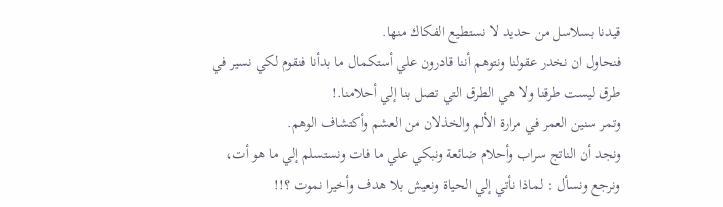قيدنا بسلاسل من حديد لا نستطيع الفكاك منها.
فنحاول ان نخدر عقولنا ونتوهم أننا قادرون علي أستكمال ما بدأنا فنقوم لكي نسير في طرق ليست طرقنا ولا هي الطرق التي تصل بنا إلي أحلامنا.!
وتمر سنين العمر في مرارة الألم والخذلان من العشم وأكتشاف الوهم.
ونجد أن الناتج سراب وأحلام ضائعة ونبكي علي ما فات ونستسلم إلي ما هو أت، ونرجع ونسأل : لماذا نأتي إلي الحياة ونعيش بلا هدف وأخيرا نموت ؟!!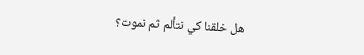هل خلقنا كي نتألم ثم نموت؟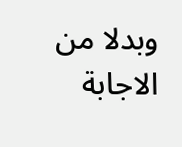وبدلا من الاجابة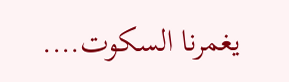يغمرنا السكوت….